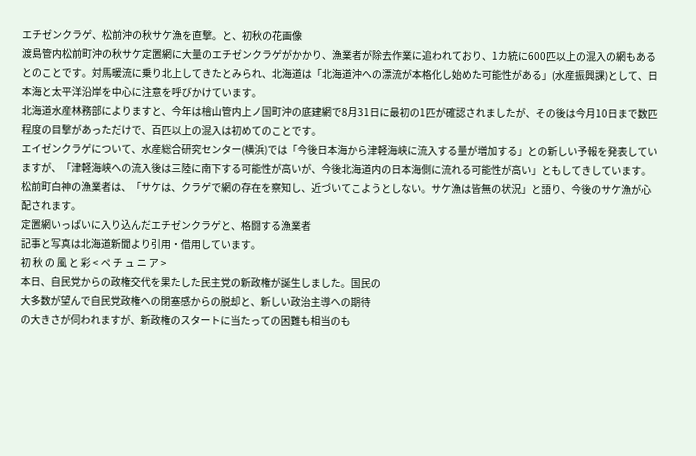エチゼンクラゲ、松前沖の秋サケ漁を直撃。と、初秋の花画像
渡島管内松前町沖の秋サケ定置網に大量のエチゼンクラゲがかかり、漁業者が除去作業に追われており、1カ統に600匹以上の混入の網もあるとのことです。対馬暖流に乗り北上してきたとみられ、北海道は「北海道沖への漂流が本格化し始めた可能性がある」(水産振興課)として、日本海と太平洋沿岸を中心に注意を呼びかけています。
北海道水産林務部によりますと、今年は檜山管内上ノ国町沖の底建網で8月31日に最初の1匹が確認されましたが、その後は今月10日まで数匹程度の目撃があっただけで、百匹以上の混入は初めてのことです。
エイゼンクラゲについて、水産総合研究センター(横浜)では「今後日本海から津軽海峡に流入する量が増加する」との新しい予報を発表していますが、「津軽海峡への流入後は三陸に南下する可能性が高いが、今後北海道内の日本海側に流れる可能性が高い」ともしてきしています。
松前町白神の漁業者は、「サケは、クラゲで網の存在を察知し、近づいてこようとしない。サケ漁は皆無の状況」と語り、今後のサケ漁が心配されます。
定置網いっぱいに入り込んだエチゼンクラゲと、格闘する漁業者
記事と写真は北海道新聞より引用・借用しています。
初 秋 の 風 と 彩 < ペ チ ュ ニ ア >
本日、自民党からの政権交代を果たした民主党の新政権が誕生しました。国民の
大多数が望んで自民党政権への閉塞感からの脱却と、新しい政治主導への期待
の大きさが伺われますが、新政権のスタートに当たっての困難も相当のも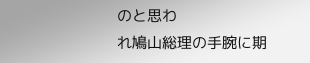のと思わ
れ鳩山総理の手腕に期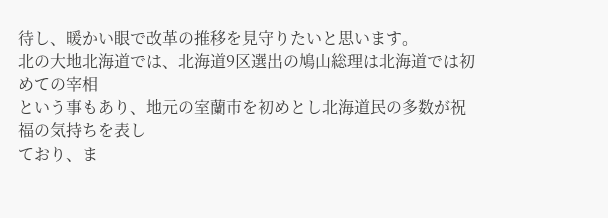待し、暖かい眼で改革の推移を見守りたいと思います。
北の大地北海道では、北海道9区選出の鳩山総理は北海道では初めての宰相
という事もあり、地元の室蘭市を初めとし北海道民の多数が祝福の気持ちを表し
ており、ま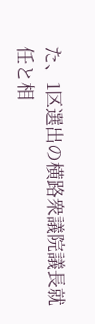た、1区選出の横路衆議院議長就任と相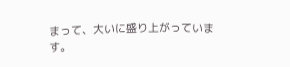まって、大いに盛り上がっていま
す。